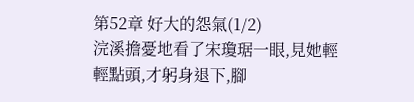第52章 好大的怨氣(1/2)
浣溪擔憂地看了宋瓊琚一眼,見她輕輕點頭,才躬身退下,腳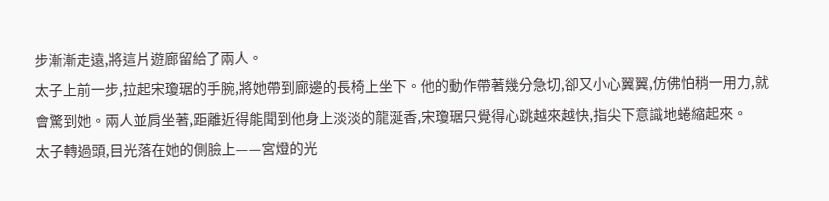步漸漸走遠,將這片遊廊留給了兩人。
太子上前一步,拉起宋瓊琚的手腕,將她帶到廊邊的長椅上坐下。他的動作帶著幾分急切,卻又小心翼翼,仿佛怕稍一用力,就會驚到她。兩人並肩坐著,距離近得能聞到他身上淡淡的龍涎香,宋瓊琚只覺得心跳越來越快,指尖下意識地蜷縮起來。
太子轉過頭,目光落在她的側臉上——宮燈的光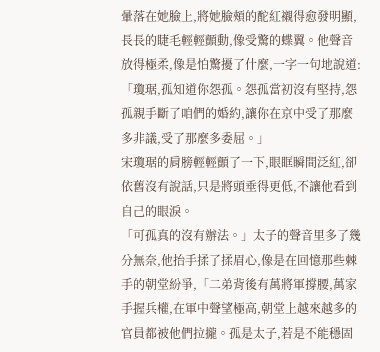暈落在她臉上,將她臉頰的酡紅襯得愈發明顯,長長的睫毛輕輕顫動,像受驚的蝶翼。他聲音放得極柔,像是怕驚擾了什麼,一字一句地說道:「瓊琚,孤知道你怨孤。怨孤當初沒有堅持,怨孤親手斷了咱們的婚約,讓你在京中受了那麼多非議,受了那麼多委屈。」
宋瓊琚的肩膀輕輕顫了一下,眼眶瞬間泛紅,卻依舊沒有說話,只是將頭垂得更低,不讓他看到自己的眼淚。
「可孤真的沒有辦法。」太子的聲音里多了幾分無奈,他抬手揉了揉眉心,像是在回憶那些棘手的朝堂紛爭,「二弟背後有萬將軍撐腰,萬家手握兵權,在軍中聲望極高,朝堂上越來越多的官員都被他們拉攏。孤是太子,若是不能穩固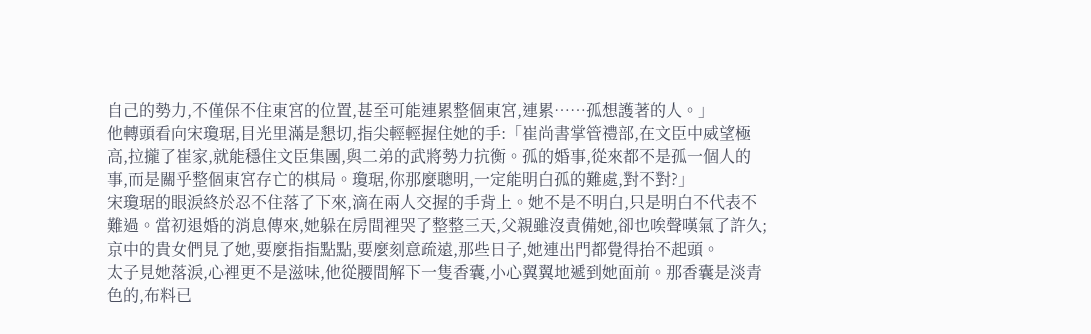自己的勢力,不僅保不住東宮的位置,甚至可能連累整個東宮,連累……孤想護著的人。」
他轉頭看向宋瓊琚,目光里滿是懇切,指尖輕輕握住她的手:「崔尚書掌管禮部,在文臣中威望極高,拉攏了崔家,就能穩住文臣集團,與二弟的武將勢力抗衡。孤的婚事,從來都不是孤一個人的事,而是關乎整個東宮存亡的棋局。瓊琚,你那麼聰明,一定能明白孤的難處,對不對?」
宋瓊琚的眼淚終於忍不住落了下來,滴在兩人交握的手背上。她不是不明白,只是明白不代表不難過。當初退婚的消息傳來,她躲在房間裡哭了整整三天,父親雖沒責備她,卻也唉聲嘆氣了許久;京中的貴女們見了她,要麼指指點點,要麼刻意疏遠,那些日子,她連出門都覺得抬不起頭。
太子見她落淚,心裡更不是滋味,他從腰間解下一隻香囊,小心翼翼地遞到她面前。那香囊是淡青色的,布料已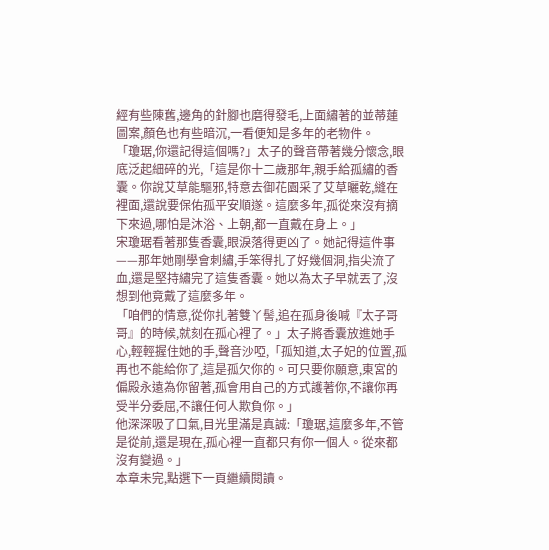經有些陳舊,邊角的針腳也磨得發毛,上面繡著的並蒂蓮圖案,顏色也有些暗沉,一看便知是多年的老物件。
「瓊琚,你還記得這個嗎?」太子的聲音帶著幾分懷念,眼底泛起細碎的光,「這是你十二歲那年,親手給孤繡的香囊。你說艾草能驅邪,特意去御花園采了艾草曬乾,縫在裡面,還說要保佑孤平安順遂。這麼多年,孤從來沒有摘下來過,哪怕是沐浴、上朝,都一直戴在身上。」
宋瓊琚看著那隻香囊,眼淚落得更凶了。她記得這件事——那年她剛學會刺繡,手笨得扎了好幾個洞,指尖流了血,還是堅持繡完了這隻香囊。她以為太子早就丟了,沒想到他竟戴了這麼多年。
「咱們的情意,從你扎著雙丫髻,追在孤身後喊『太子哥哥』的時候,就刻在孤心裡了。」太子將香囊放進她手心,輕輕握住她的手,聲音沙啞,「孤知道,太子妃的位置,孤再也不能給你了,這是孤欠你的。可只要你願意,東宮的偏殿永遠為你留著,孤會用自己的方式護著你,不讓你再受半分委屈,不讓任何人欺負你。」
他深深吸了口氣,目光里滿是真誠:「瓊琚,這麼多年,不管是從前,還是現在,孤心裡一直都只有你一個人。從來都沒有變過。」
本章未完,點選下一頁繼續閱讀。